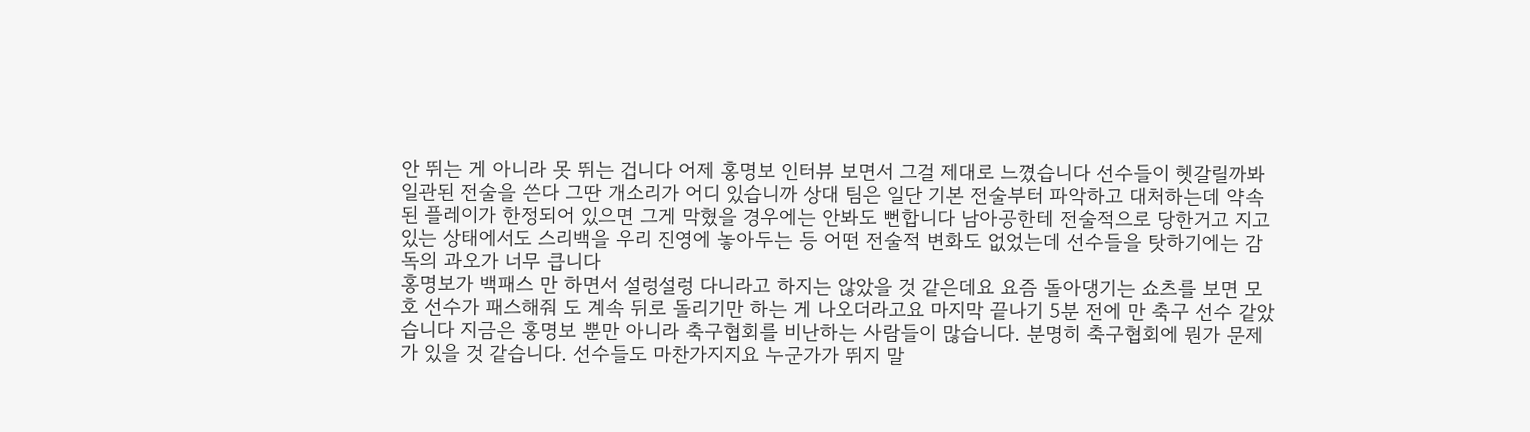안 뛰는 게 아니라 못 뛰는 겁니다 어제 홍명보 인터뷰 보면서 그걸 제대로 느꼈습니다 선수들이 헷갈릴까봐 일관된 전술을 쓴다 그딴 개소리가 어디 있습니까 상대 팀은 일단 기본 전술부터 파악하고 대처하는데 약속된 플레이가 한정되어 있으면 그게 막혔을 경우에는 안봐도 뻔합니다 남아공한테 전술적으로 당한거고 지고 있는 상태에서도 스리백을 우리 진영에 놓아두는 등 어떤 전술적 변화도 없었는데 선수들을 탓하기에는 감독의 과오가 너무 큽니다
홍명보가 백패스 만 하면서 설렁설렁 다니라고 하지는 않았을 것 같은데요 요즘 돌아댕기는 쇼츠를 보면 모호 선수가 패스해줘 도 계속 뒤로 돌리기만 하는 게 나오더라고요 마지막 끝나기 5분 전에 만 축구 선수 같았습니다 지금은 홍명보 뿐만 아니라 축구협회를 비난하는 사람들이 많습니다. 분명히 축구협회에 뭔가 문제가 있을 것 같습니다. 선수들도 마찬가지지요 누군가가 뛰지 말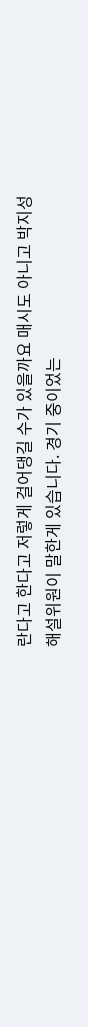란다고 한다고 저렇게 걸어댕길 수가 있을까요 매시도 아니고 박지성 해설위원이 말한게 있습니다. 경기 중이었는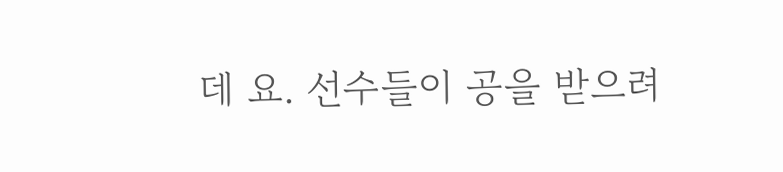데 요. 선수들이 공을 받으려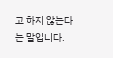고 하지 않는다는 말입니다.